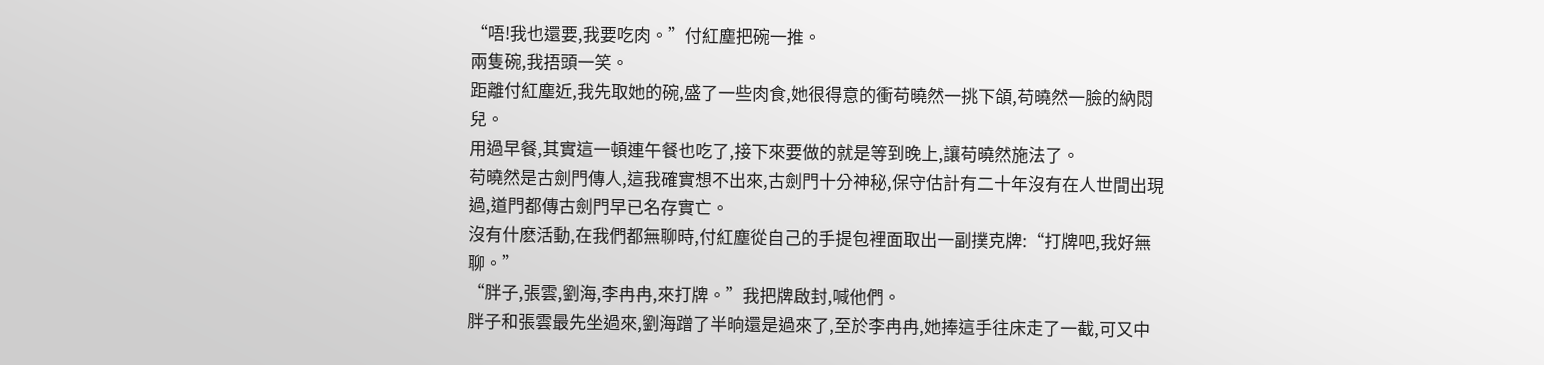“唔!我也還要,我要吃肉。”付紅塵把碗一推。
兩隻碗,我捂頭一笑。
距離付紅塵近,我先取她的碗,盛了一些肉食,她很得意的衝苟曉然一挑下頜,苟曉然一臉的納悶兒。
用過早餐,其實這一頓連午餐也吃了,接下來要做的就是等到晚上,讓苟曉然施法了。
苟曉然是古劍門傳人,這我確實想不出來,古劍門十分神秘,保守估計有二十年沒有在人世間出現過,道門都傳古劍門早已名存實亡。
沒有什麽活動,在我們都無聊時,付紅塵從自己的手提包裡面取出一副撲克牌:“打牌吧,我好無聊。”
“胖子,張雲,劉海,李冉冉,來打牌。”我把牌啟封,喊他們。
胖子和張雲最先坐過來,劉海蹭了半晌還是過來了,至於李冉冉,她捧這手往床走了一截,可又中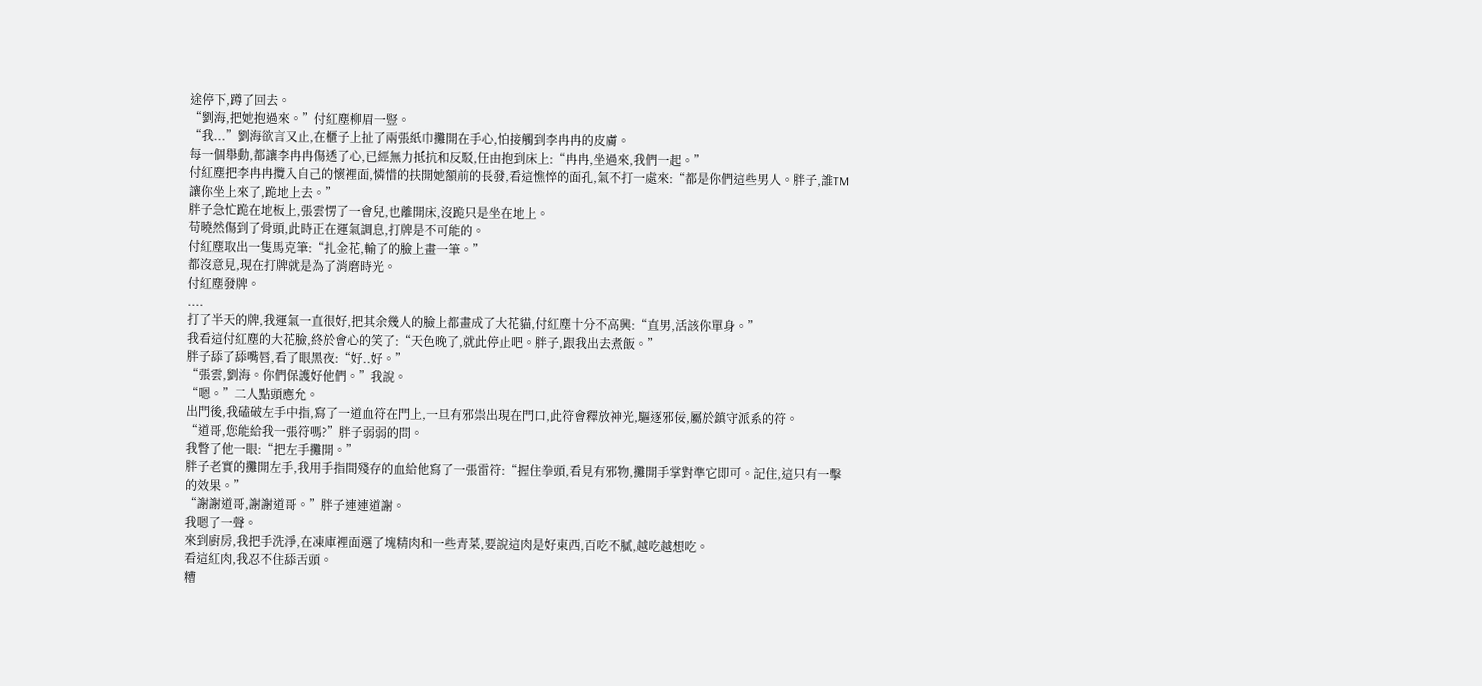途停下,蹲了回去。
“劉海,把她抱過來。”付紅塵柳眉一豎。
“我...”劉海欲言又止,在櫃子上扯了兩張紙巾攤開在手心,怕接觸到李冉冉的皮膚。
每一個舉動,都讓李冉冉傷透了心,已經無力抵抗和反駁,任由抱到床上:“冉冉,坐過來,我們一起。”
付紅塵把李冉冉攬入自己的懷裡面,憐惜的扶開她額前的長發,看這憔悴的面孔,氣不打一處來:“都是你們這些男人。胖子,誰TM讓你坐上來了,跪地上去。”
胖子急忙跪在地板上,張雲愣了一會兒,也離開床,沒跪只是坐在地上。
苟曉然傷到了骨頭,此時正在運氣調息,打牌是不可能的。
付紅塵取出一隻馬克筆:“扎金花,輸了的臉上畫一筆。”
都沒意見,現在打牌就是為了消磨時光。
付紅塵發牌。
....
打了半天的牌,我運氣一直很好,把其余幾人的臉上都畫成了大花貓,付紅塵十分不高興:“直男,活該你單身。”
我看這付紅塵的大花臉,終於會心的笑了:“天色晚了,就此停止吧。胖子,跟我出去煮飯。”
胖子舔了舔嘴唇,看了眼黑夜:“好..好。”
“張雲,劉海。你們保護好他們。”我說。
“嗯。”二人點頭應允。
出門後,我磕破左手中指,寫了一道血符在門上,一旦有邪祟出現在門口,此符會釋放神光,驅逐邪佞,屬於鎮守派系的符。
“道哥,您能給我一張符嗎?”胖子弱弱的問。
我瞥了他一眼:“把左手攤開。”
胖子老實的攤開左手,我用手指間殘存的血給他寫了一張雷符:“握住拳頭,看見有邪物,攤開手掌對準它即可。記住,這只有一擊的效果。”
“謝謝道哥,謝謝道哥。”胖子連連道謝。
我嗯了一聲。
來到廚房,我把手洗淨,在凍庫裡面選了塊精肉和一些青菜,要說這肉是好東西,百吃不膩,越吃越想吃。
看這紅肉,我忍不住舔舌頭。
糟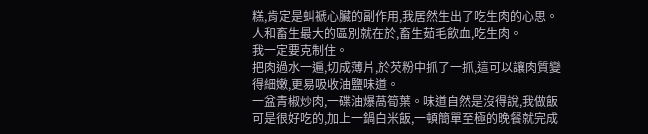糕,肯定是虯褫心臟的副作用,我居然生出了吃生肉的心思。人和畜生最大的區別就在於,畜生茹毛飲血,吃生肉。
我一定要克制住。
把肉過水一遍,切成薄片,於芡粉中抓了一抓,這可以讓肉質變得細嫩,更易吸收油鹽味道。
一盆青椒炒肉,一碟油爆萵筍葉。味道自然是沒得說,我做飯可是很好吃的,加上一鍋白米飯,一頓簡單至極的晚餐就完成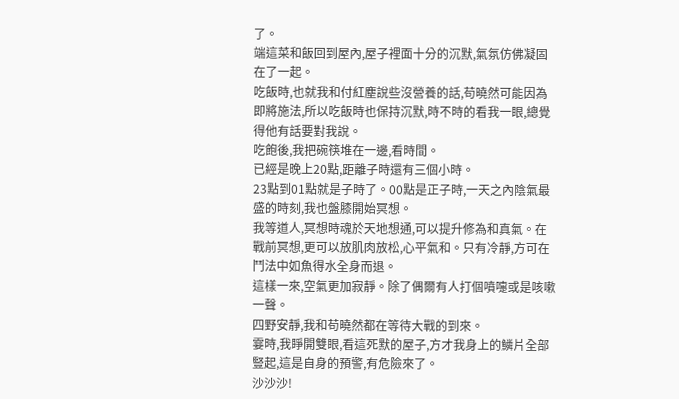了。
端這菜和飯回到屋內,屋子裡面十分的沉默,氣氛仿佛凝固在了一起。
吃飯時,也就我和付紅塵說些沒營養的話,苟曉然可能因為即將施法,所以吃飯時也保持沉默,時不時的看我一眼,總覺得他有話要對我說。
吃飽後,我把碗筷堆在一邊,看時間。
已經是晚上20點,距離子時還有三個小時。
23點到01點就是子時了。00點是正子時,一天之內陰氣最盛的時刻,我也盤膝開始冥想。
我等道人,冥想時魂於天地想通,可以提升修為和真氣。在戰前冥想,更可以放肌肉放松,心平氣和。只有冷靜,方可在鬥法中如魚得水全身而退。
這樣一來,空氣更加寂靜。除了偶爾有人打個噴嚏或是咳嗽一聲。
四野安靜,我和苟曉然都在等待大戰的到來。
霎時,我睜開雙眼,看這死默的屋子,方才我身上的鱗片全部豎起,這是自身的預警,有危險來了。
沙沙沙!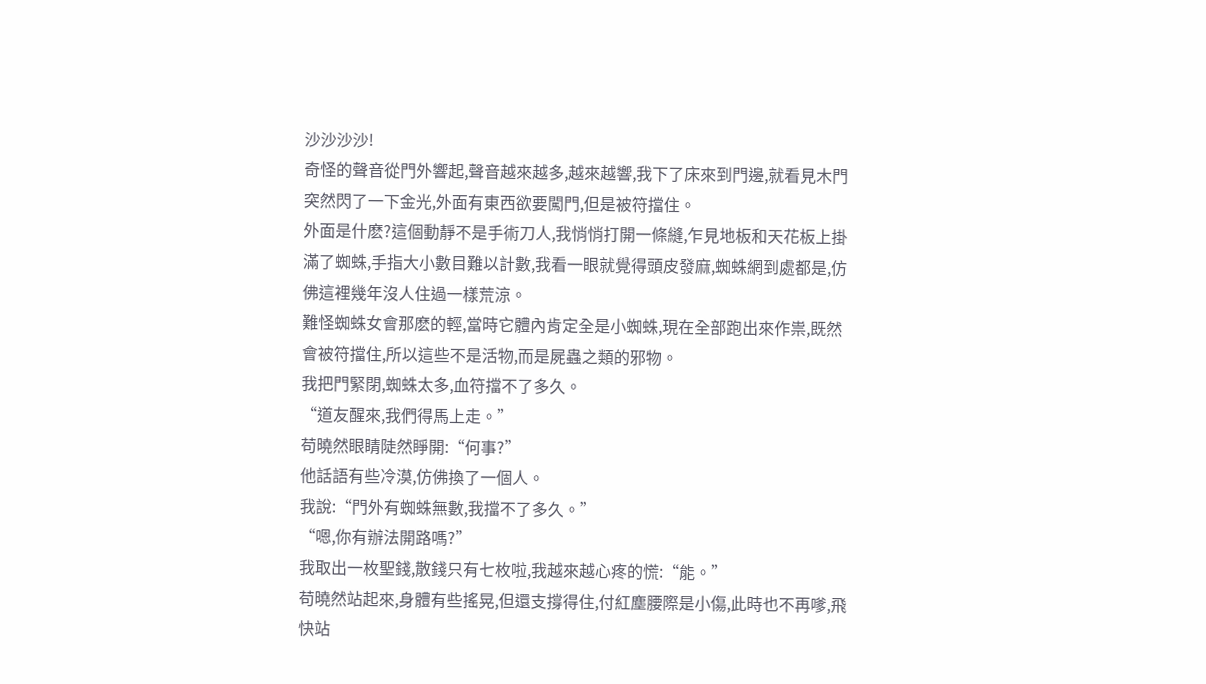沙沙沙沙!
奇怪的聲音從門外響起,聲音越來越多,越來越響,我下了床來到門邊,就看見木門突然閃了一下金光,外面有東西欲要闖門,但是被符擋住。
外面是什麽?這個動靜不是手術刀人,我悄悄打開一條縫,乍見地板和天花板上掛滿了蜘蛛,手指大小數目難以計數,我看一眼就覺得頭皮發麻,蜘蛛網到處都是,仿佛這裡幾年沒人住過一樣荒涼。
難怪蜘蛛女會那麽的輕,當時它體內肯定全是小蜘蛛,現在全部跑出來作祟,既然會被符擋住,所以這些不是活物,而是屍蟲之類的邪物。
我把門緊閉,蜘蛛太多,血符擋不了多久。
“道友醒來,我們得馬上走。”
苟曉然眼睛陡然睜開:“何事?”
他話語有些冷漠,仿佛換了一個人。
我說:“門外有蜘蛛無數,我擋不了多久。”
“嗯,你有辦法開路嗎?”
我取出一枚聖錢,散錢只有七枚啦,我越來越心疼的慌:“能。”
苟曉然站起來,身體有些搖晃,但還支撐得住,付紅塵腰際是小傷,此時也不再嗲,飛快站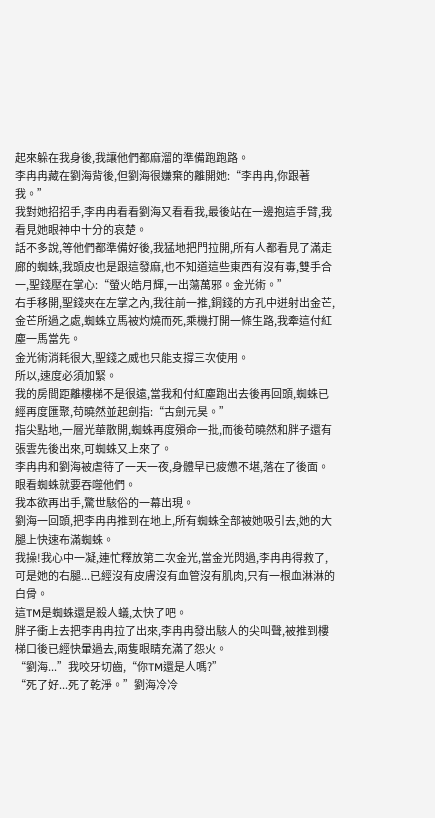起來躲在我身後,我讓他們都麻溜的準備跑跑路。
李冉冉藏在劉海背後,但劉海很嫌棄的離開她:“李冉冉,你跟著我。”
我對她招招手,李冉冉看看劉海又看看我,最後站在一邊抱這手臂,我看見她眼神中十分的哀楚。
話不多說,等他們都準備好後,我猛地把門拉開,所有人都看見了滿走廊的蜘蛛,我頭皮也是跟這發麻,也不知道這些東西有沒有毒,雙手合一,聖錢壓在掌心:“螢火皓月輝,一出蕩萬邪。金光術。”
右手移開,聖錢夾在左掌之內,我往前一推,銅錢的方孔中迸射出金芒,金芒所過之處,蜘蛛立馬被灼燒而死,乘機打開一條生路,我牽這付紅塵一馬當先。
金光術消耗很大,聖錢之威也只能支撐三次使用。
所以,速度必須加緊。
我的房間距離樓梯不是很遠,當我和付紅塵跑出去後再回頭,蜘蛛已經再度匯聚,苟曉然並起劍指:“古劍元昊。”
指尖點地,一層光華散開,蜘蛛再度殞命一批,而後苟曉然和胖子還有張雲先後出來,可蜘蛛又上來了。
李冉冉和劉海被虐待了一天一夜,身體早已疲憊不堪,落在了後面。
眼看蜘蛛就要吞噬他們。
我本欲再出手,驚世駭俗的一幕出現。
劉海一回頭,把李冉冉推到在地上,所有蜘蛛全部被她吸引去,她的大腿上快速布滿蜘蛛。
我操!我心中一凝,連忙釋放第二次金光,當金光閃過,李冉冉得救了,可是她的右腿...已經沒有皮膚沒有血管沒有肌肉,只有一根血淋淋的白骨。
這TM是蜘蛛還是殺人蟻,太快了吧。
胖子衝上去把李冉冉拉了出來,李冉冉發出駭人的尖叫聲,被推到樓梯口後已經快暈過去,兩隻眼睛充滿了怨火。
“劉海...”我咬牙切齒,“你TM還是人嗎?”
“死了好...死了乾淨。”劉海冷冷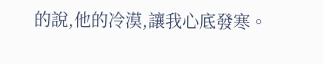的說,他的冷漠,讓我心底發寒。